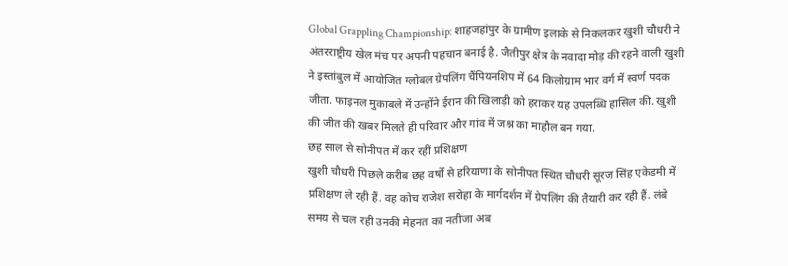Global Grappling Championship: शाहजहांपुर के ग्रामीण इलाके से निकलकर खुशी चौधरी ने अंतरराष्ट्रीय खेल मंच पर अपनी पहचान बनाई है. जैतीपुर क्षेत्र के नवादा मोड़ की रहने वाली खुशी ने इस्तांबुल में आयोजित ग्लोबल ग्रेपलिंग चैंपियनशिप में 64 किलोग्राम भार वर्ग में स्वर्ण पदक जीता. फाइनल मुकाबले में उन्होंने ईरान की खिलाड़ी को हराकर यह उपलब्धि हासिल की. खुशी की जीत की खबर मिलते ही परिवार और गांव में जश्न का माहौल बन गया.
छह साल से सोनीपत में कर रहीं प्रशिक्षण
खुशी चौधरी पिछले करीब छह वर्षों से हरियाणा के सोनीपत स्थित चौधरी सूरज सिंह एकेडमी में प्रशिक्षण ले रही हैं. वह कोच राजेश सरोहा के मार्गदर्शन में ग्रेपलिंग की तैयारी कर रही हैं. लंबे समय से चल रही उनकी मेहनत का नतीजा अब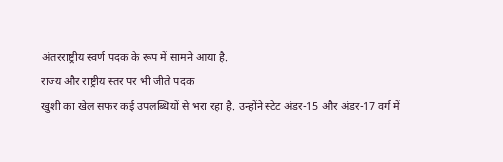अंतरराष्ट्रीय स्वर्ण पदक के रूप में सामने आया है.
राज्य और राष्ट्रीय स्तर पर भी जीते पदक
खुशी का खेल सफर कई उपलब्धियों से भरा रहा है. उन्होंने स्टेट अंडर-15 और अंडर-17 वर्ग में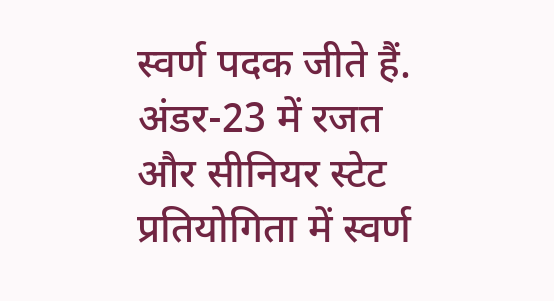स्वर्ण पदक जीते हैं. अंडर-23 में रजत और सीनियर स्टेट प्रतियोगिता में स्वर्ण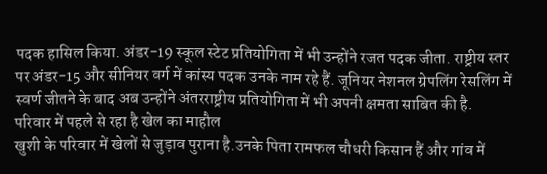पदक हासिल किया. अंडर-19 स्कूल स्टेट प्रतियोगिता में भी उन्होंने रजत पदक जीता. राष्ट्रीय स्तर पर अंडर-15 और सीनियर वर्ग में कांस्य पदक उनके नाम रहे हैं. जूनियर नेशनल ग्रेपलिंग रेसलिंग में स्वर्ण जीतने के बाद अब उन्होंने अंतरराष्ट्रीय प्रतियोगिता में भी अपनी क्षमता साबित की है.
परिवार में पहले से रहा है खेल का माहौल
खुशी के परिवार में खेलों से जुड़ाव पुराना है.उनके पिता रामफल चौधरी किसान हैं और गांव में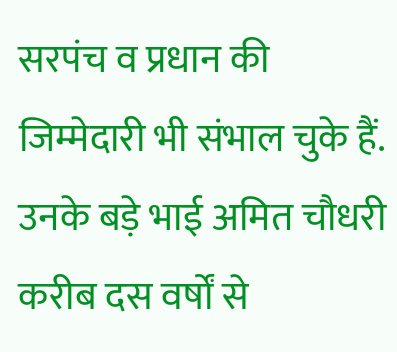सरपंच व प्रधान की जिम्मेदारी भी संभाल चुके हैं. उनके बड़े भाई अमित चौधरी करीब दस वर्षों से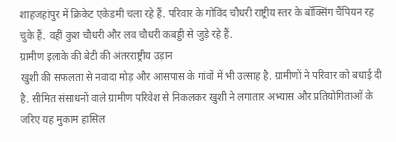शाहजहांपुर में क्रिकेट एकेडमी चला रहे हैं. परिवार के गोविंद चौधरी राष्ट्रीय स्तर के बॉक्सिंग चैंपियन रह चुके हैं. वहीं कुश चौधरी और लव चौधरी कबड्डी से जुड़े रहे हैं.
ग्रामीण इलाके की बेटी की अंतरराष्ट्रीय उड़ान
खुशी की सफलता से नवादा मोड़ और आसपास के गांवों में भी उत्साह है. ग्रामीणों ने परिवार को बधाई दी है. सीमित संसाधनों वाले ग्रामीण परिवेश से निकलकर खुशी ने लगातार अभ्यास और प्रतियोगिताओं के जरिए यह मुकाम हासिल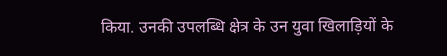किया. उनकी उपलब्धि क्षेत्र के उन युवा खिलाड़ियों के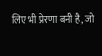लिए भी प्रेरणा बनी है, जो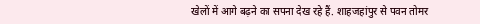खेलों में आगे बढ़ने का सपना देख रहे हैं. शाहजहांपुर से पवन तोमर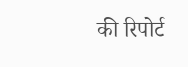की रिपोर्ट